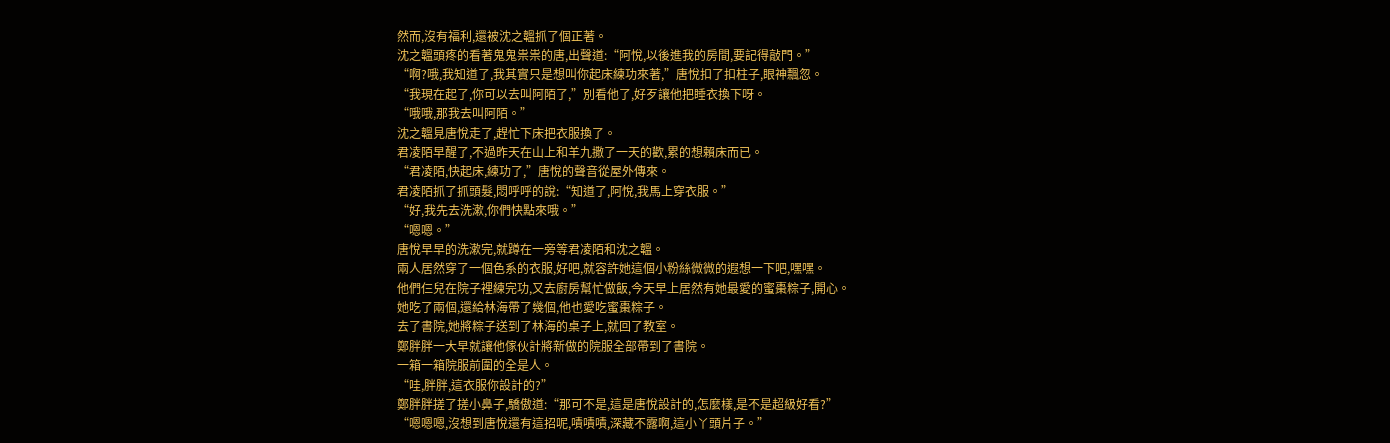然而,沒有福利,還被沈之韞抓了個正著。
沈之韞頭疼的看著鬼鬼祟祟的唐,出聲道:“阿悅,以後進我的房間,要記得敲門。”
“啊?哦,我知道了,我其實只是想叫你起床練功來著,”唐悅扣了扣柱子,眼神飄忽。
“我現在起了,你可以去叫阿陌了,”別看他了,好歹讓他把睡衣換下呀。
“哦哦,那我去叫阿陌。”
沈之韞見唐悅走了,趕忙下床把衣服換了。
君凌陌早醒了,不過昨天在山上和羊九撒了一天的歡,累的想賴床而已。
“君凌陌,快起床,練功了,”唐悅的聲音從屋外傳來。
君凌陌抓了抓頭髮,悶呼呼的說:“知道了,阿悅,我馬上穿衣服。”
“好,我先去洗漱,你們快點來哦。”
“嗯嗯。”
唐悅早早的洗漱完,就蹲在一旁等君凌陌和沈之韞。
兩人居然穿了一個色系的衣服,好吧,就容許她這個小粉絲微微的遐想一下吧,嘿嘿。
他們仨兒在院子裡練完功,又去廚房幫忙做飯,今天早上居然有她最愛的蜜棗粽子,開心。
她吃了兩個,還給林海帶了幾個,他也愛吃蜜棗粽子。
去了書院,她將粽子送到了林海的桌子上,就回了教室。
鄭胖胖一大早就讓他傢伙計將新做的院服全部帶到了書院。
一箱一箱院服前圍的全是人。
“哇,胖胖,這衣服你設計的?”
鄭胖胖搓了搓小鼻子,驕傲道:“那可不是,這是唐悅設計的,怎麼樣,是不是超級好看?”
“嗯嗯嗯,沒想到唐悅還有這招呢,嘖嘖嘖,深藏不露啊,這小丫頭片子。”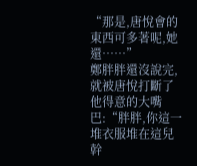“那是,唐悅會的東西可多著呢,她還……”
鄭胖胖還沒說完,就被唐悅打斷了他得意的大嘴巴:“胖胖,你這一堆衣服堆在這兒幹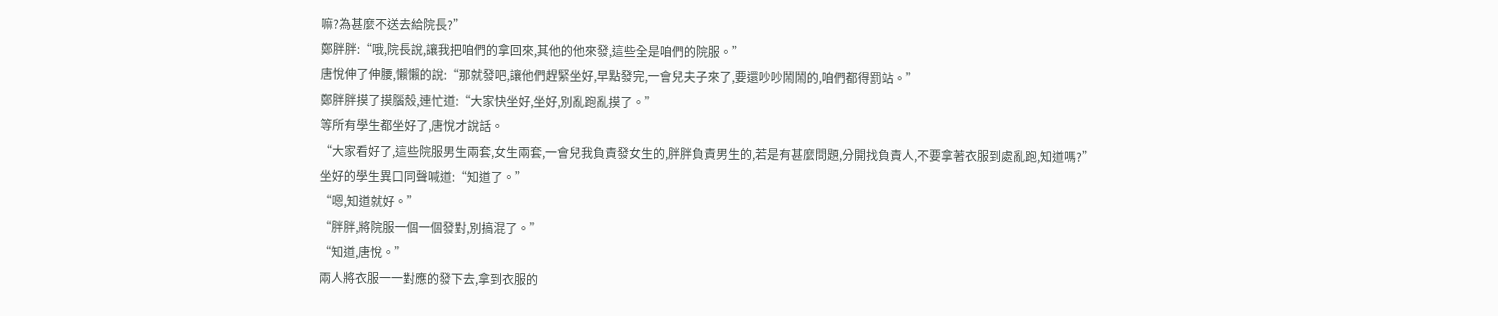嘛?為甚麼不送去給院長?”
鄭胖胖:“哦,院長說,讓我把咱們的拿回來,其他的他來發,這些全是咱們的院服。”
唐悅伸了伸腰,懶懶的說:“那就發吧,讓他們趕緊坐好,早點發完,一會兒夫子來了,要還吵吵鬧鬧的,咱們都得罰站。”
鄭胖胖摸了摸腦殼,連忙道:“大家快坐好,坐好,別亂跑亂摸了。”
等所有學生都坐好了,唐悅才說話。
“大家看好了,這些院服男生兩套,女生兩套,一會兒我負責發女生的,胖胖負責男生的,若是有甚麼問題,分開找負責人,不要拿著衣服到處亂跑,知道嗎?”
坐好的學生異口同聲喊道:“知道了。”
“嗯,知道就好。”
“胖胖,將院服一個一個發對,別搞混了。”
“知道,唐悅。”
兩人將衣服一一對應的發下去,拿到衣服的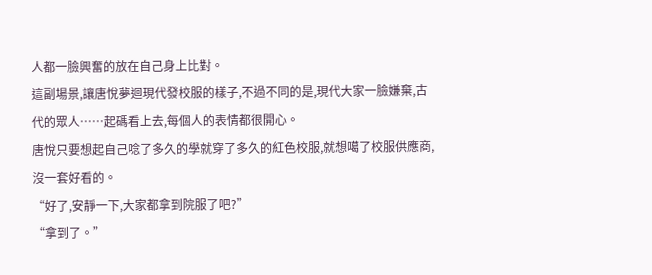人都一臉興奮的放在自己身上比對。
這副場景,讓唐悅夢迴現代發校服的樣子,不過不同的是,現代大家一臉嫌棄,古代的眾人……起碼看上去,每個人的表情都很開心。
唐悅只要想起自己唸了多久的學就穿了多久的紅色校服,就想噶了校服供應商,沒一套好看的。
“好了,安靜一下,大家都拿到院服了吧?”
“拿到了。”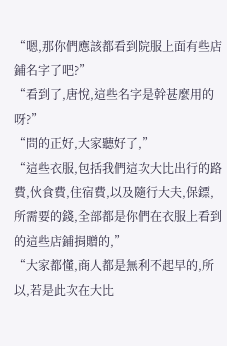“嗯,那你們應該都看到院服上面有些店鋪名字了吧?”
“看到了,唐悅,這些名字是幹甚麼用的呀?”
“問的正好,大家聽好了,”
“這些衣服,包括我們這次大比出行的路費,伙食費,住宿費,以及隨行大夫,保鏢,所需要的錢,全部都是你們在衣服上看到的這些店鋪捐贈的,”
“大家都懂,商人都是無利不起早的,所以,若是此次在大比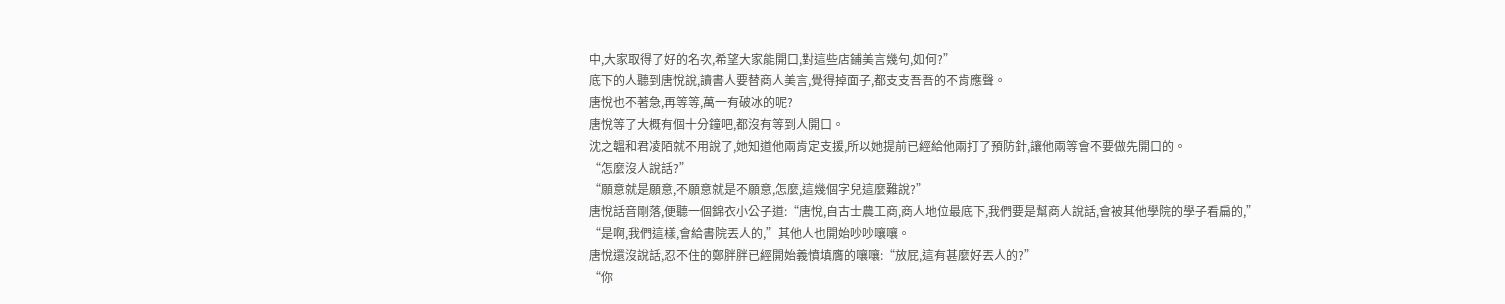中,大家取得了好的名次,希望大家能開口,對這些店鋪美言幾句,如何?”
底下的人聽到唐悅說,讀書人要替商人美言,覺得掉面子,都支支吾吾的不肯應聲。
唐悅也不著急,再等等,萬一有破冰的呢?
唐悅等了大概有個十分鐘吧,都沒有等到人開口。
沈之韞和君凌陌就不用說了,她知道他兩肯定支援,所以她提前已經給他兩打了預防針,讓他兩等會不要做先開口的。
“怎麼沒人說話?”
“願意就是願意,不願意就是不願意,怎麼,這幾個字兒這麼難說?”
唐悅話音剛落,便聽一個錦衣小公子道:“唐悅,自古士農工商,商人地位最底下,我們要是幫商人說話,會被其他學院的學子看扁的,”
“是啊,我們這樣,會給書院丟人的,”其他人也開始吵吵嚷嚷。
唐悅還沒說話,忍不住的鄭胖胖已經開始義憤填膺的嚷嚷:“放屁,這有甚麼好丟人的?”
“你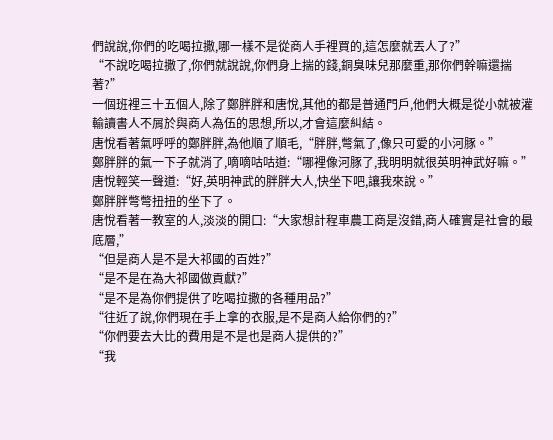們說說,你們的吃喝拉撒,哪一樣不是從商人手裡買的,這怎麼就丟人了?”
“不說吃喝拉撒了,你們就說說,你們身上揣的錢,銅臭味兒那麼重,那你們幹嘛還揣著?”
一個班裡三十五個人,除了鄭胖胖和唐悅,其他的都是普通門戶,他們大概是從小就被灌輸讀書人不屑於與商人為伍的思想,所以,才會這麼糾結。
唐悅看著氣呼呼的鄭胖胖,為他順了順毛,“胖胖,彆氣了,像只可愛的小河豚。”
鄭胖胖的氣一下子就消了,嘀嘀咕咕道:“哪裡像河豚了,我明明就很英明神武好嘛。”
唐悅輕笑一聲道:“好,英明神武的胖胖大人,快坐下吧,讓我來說。”
鄭胖胖彆彆扭扭的坐下了。
唐悅看著一教室的人,淡淡的開口:“大家想計程車農工商是沒錯,商人確實是社會的最底層,”
“但是商人是不是大祁國的百姓?”
“是不是在為大祁國做貢獻?”
“是不是為你們提供了吃喝拉撒的各種用品?”
“往近了說,你們現在手上拿的衣服,是不是商人給你們的?”
“你們要去大比的費用是不是也是商人提供的?”
“我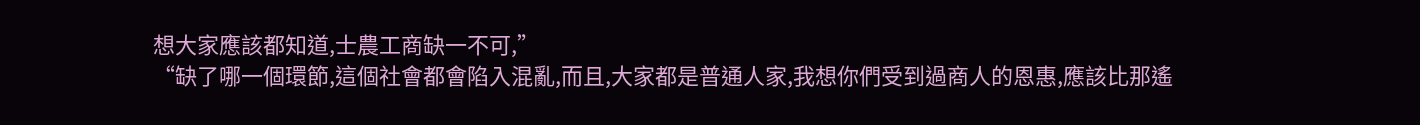想大家應該都知道,士農工商缺一不可,”
“缺了哪一個環節,這個社會都會陷入混亂,而且,大家都是普通人家,我想你們受到過商人的恩惠,應該比那遙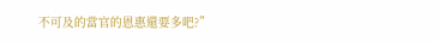不可及的當官的恩惠還要多吧?”